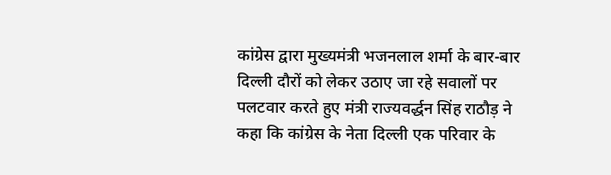कांग्रेस द्वारा मुख्यमंत्री भजनलाल शर्मा के बार-बार दिल्ली दौरों को लेकर उठाए जा रहे सवालों पर पलटवार करते हुए मंत्री राज्यवर्द्धन सिंह राठौड़ ने कहा कि कांग्रेस के नेता दिल्ली एक परिवार के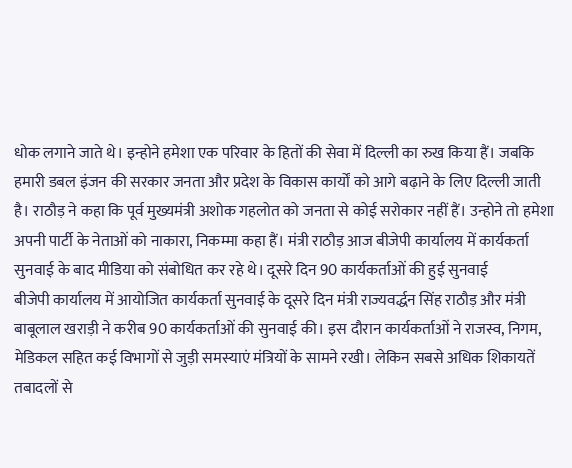धोक लगाने जाते थे। इन्होने हमेशा एक परिवार के हितों की सेवा में दिल्ली का रुख किया हैं। जबकि हमारी डबल इंजन की सरकार जनता और प्रदेश के विकास कार्यों को आगे बढ़ाने के लिए दिल्ली जाती है। राठौड़ ने कहा कि पूर्व मुख्यमंत्री अशोक गहलोत को जनता से कोई सरोकार नहीं हैं। उन्होने तो हमेशा अपनी पार्टी के नेताओं को नाकारा, निकम्मा कहा हैं। मंत्री राठौड़ आज बीजेपी कार्यालय में कार्यकर्ता सुनवाई के बाद मीडिया को संबोधित कर रहे थे। दूसरे दिन 90 कार्यकर्ताओं की हुई सुनवाई
बीजेपी कार्यालय में आयोजित कार्यकर्ता सुनवाई के दूसरे दिन मंत्री राज्यवर्द्धन सिंह राठौड़ और मंत्री बाबूलाल खराड़ी ने करीब 90 कार्यकर्ताओं की सुनवाई की। इस दौरान कार्यकर्ताओं ने राजस्व, निगम, मेडिकल सहित कई विभागों से जुड़ी समस्याएं मंत्रियों के सामने रखी। लेकिन सबसे अधिक शिकायतें तबादलों से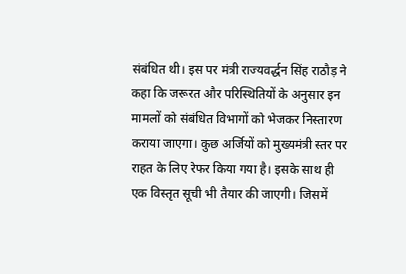संबंधित थी। इस पर मंत्री राज्यवर्द्धन सिंह राठौड़ ने कहा कि जरूरत और परिस्थितियों के अनुसार इन मामलों को संबंधित विभागों को भेजकर निस्तारण कराया जाएगा। कुछ अर्जियों को मुख्यमंत्री स्तर पर राहत के लिए रेफर किया गया है। इसके साथ ही एक विस्तृत सूची भी तैयार की जाएगी। जिसमें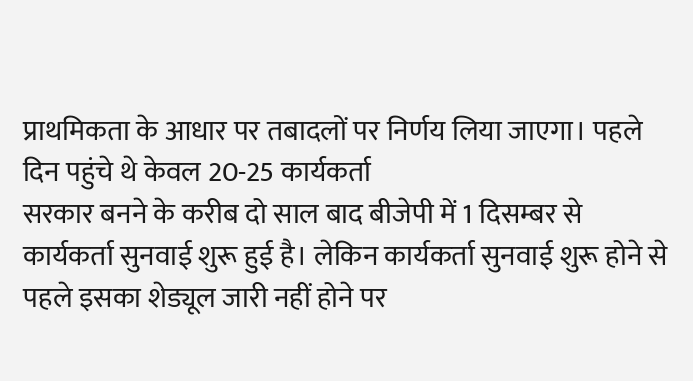प्राथमिकता के आधार पर तबादलों पर निर्णय लिया जाएगा। पहले दिन पहुंचे थे केवल 20-25 कार्यकर्ता
सरकार बनने के करीब दो साल बाद बीजेपी में 1 दिसम्बर से कार्यकर्ता सुनवाई शुरू हुई है। लेकिन कार्यकर्ता सुनवाई शुरू होने से पहले इसका शेड्यूल जारी नहीं होने पर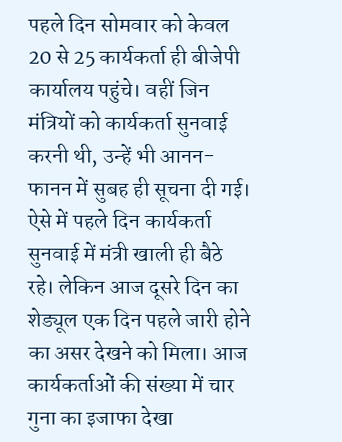पहले दिन सोमवार को केवल 20 से 25 कार्यकर्ता ही बीजेपी कार्यालय पहुंचे। वहीं जिन मंत्रियों को कार्यकर्ता सुनवाई करनी थी, उन्हें भी आनन-फानन में सुबह ही सूचना दी गई। ऐसे में पहले दिन कार्यकर्ता सुनवाई में मंत्री खाली ही बैठे रहे। लेकिन आज दूसरे दिन का शेड्यूल एक दिन पहले जारी होने का असर देखने को मिला। आज कार्यकर्ताओं की संख्या में चार गुना का इजाफा देखा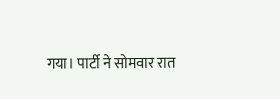गया। पार्टी ने सोमवार रात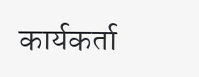कार्यकर्ता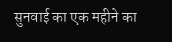सुनवाई का एक महीने का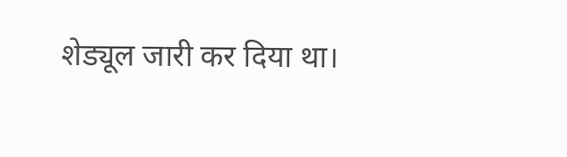शेड्यूल जारी कर दिया था।